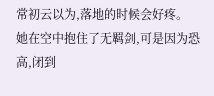常初云以为,落地的时候会好疼。
她在空中抱住了无羁剑,可是因为恐高,闭到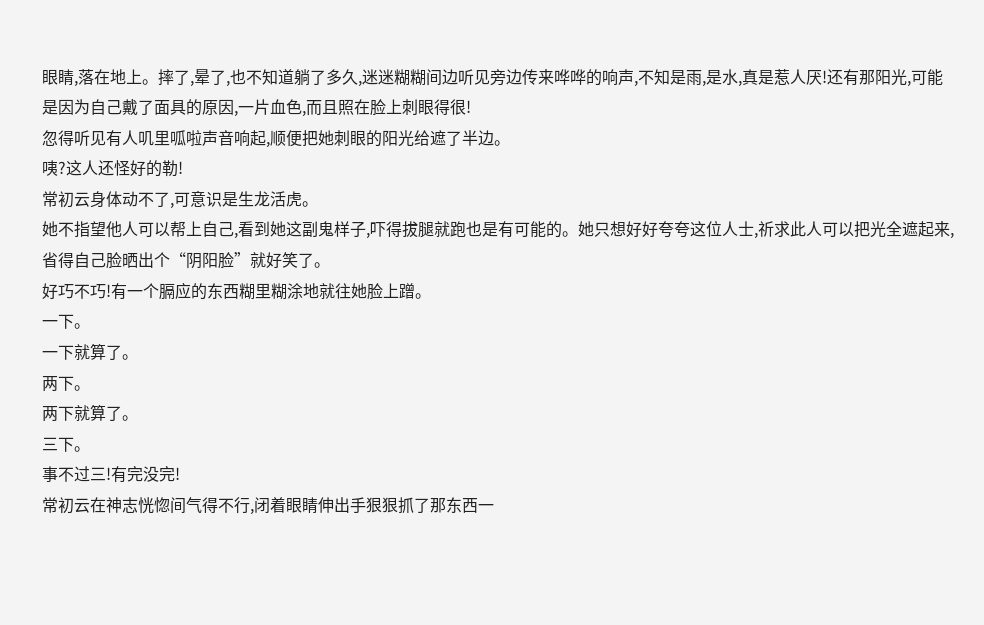眼睛,落在地上。摔了,晕了,也不知道躺了多久,迷迷糊糊间边听见旁边传来哗哗的响声,不知是雨,是水,真是惹人厌!还有那阳光,可能是因为自己戴了面具的原因,一片血色,而且照在脸上刺眼得很!
忽得听见有人叽里呱啦声音响起,顺便把她刺眼的阳光给遮了半边。
咦?这人还怪好的勒!
常初云身体动不了,可意识是生龙活虎。
她不指望他人可以帮上自己,看到她这副鬼样子,吓得拔腿就跑也是有可能的。她只想好好夸夸这位人士,祈求此人可以把光全遮起来,省得自己脸晒出个“阴阳脸”就好笑了。
好巧不巧!有一个膈应的东西糊里糊涂地就往她脸上蹭。
一下。
一下就算了。
两下。
两下就算了。
三下。
事不过三!有完没完!
常初云在神志恍惚间气得不行,闭着眼睛伸出手狠狠抓了那东西一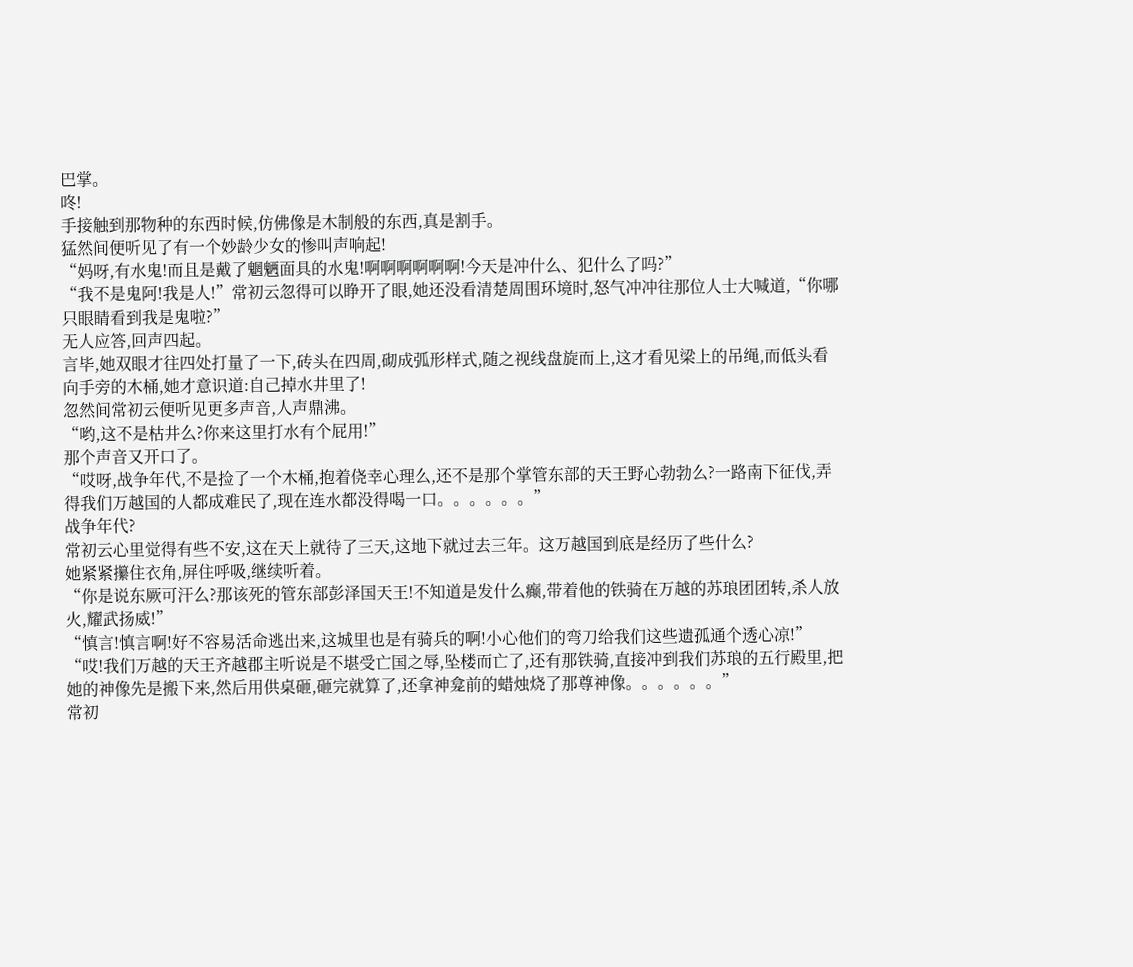巴掌。
咚!
手接触到那物种的东西时候,仿佛像是木制般的东西,真是割手。
猛然间便听见了有一个妙龄少女的惨叫声响起!
“妈呀,有水鬼!而且是戴了魍魉面具的水鬼!啊啊啊啊啊啊!今天是冲什么、犯什么了吗?”
“我不是鬼阿!我是人!”常初云忽得可以睁开了眼,她还没看清楚周围环境时,怒气冲冲往那位人士大喊道,“你哪只眼睛看到我是鬼啦?”
无人应答,回声四起。
言毕,她双眼才往四处打量了一下,砖头在四周,砌成弧形样式,随之视线盘旋而上,这才看见梁上的吊绳,而低头看向手旁的木桶,她才意识道:自己掉水井里了!
忽然间常初云便听见更多声音,人声鼎沸。
“哟,这不是枯井么?你来这里打水有个屁用!”
那个声音又开口了。
“哎呀,战争年代,不是捡了一个木桶,抱着侥幸心理么,还不是那个掌管东部的天王野心勃勃么?一路南下征伐,弄得我们万越国的人都成难民了,现在连水都没得喝一口。。。。。。”
战争年代?
常初云心里觉得有些不安,这在天上就待了三天,这地下就过去三年。这万越国到底是经历了些什么?
她紧紧攥住衣角,屏住呼吸,继续听着。
“你是说东厥可汗么?那该死的管东部彭泽国天王!不知道是发什么癫,带着他的铁骑在万越的苏琅团团转,杀人放火,耀武扬威!”
“慎言!慎言啊!好不容易活命逃出来,这城里也是有骑兵的啊!小心他们的弯刀给我们这些遗孤通个透心凉!”
“哎!我们万越的天王齐越郡主听说是不堪受亡国之辱,坠楼而亡了,还有那铁骑,直接冲到我们苏琅的五行殿里,把她的神像先是搬下来,然后用供桌砸,砸完就算了,还拿神龛前的蜡烛烧了那尊神像。。。。。。”
常初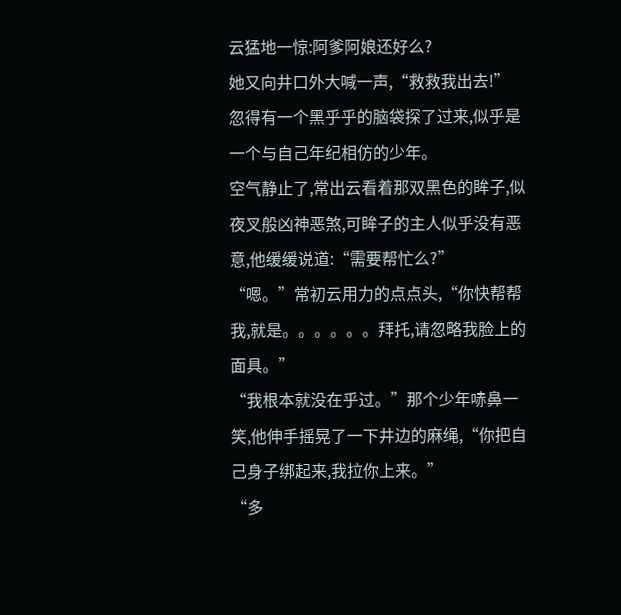云猛地一惊:阿爹阿娘还好么?
她又向井口外大喊一声,“救救我出去!”
忽得有一个黑乎乎的脑袋探了过来,似乎是一个与自己年纪相仿的少年。
空气静止了,常出云看着那双黑色的眸子,似夜叉般凶神恶煞,可眸子的主人似乎没有恶意,他缓缓说道:“需要帮忙么?”
“嗯。”常初云用力的点点头,“你快帮帮我,就是。。。。。。拜托,请忽略我脸上的面具。”
“我根本就没在乎过。”那个少年哧鼻一笑,他伸手摇晃了一下井边的麻绳,“你把自己身子绑起来,我拉你上来。”
“多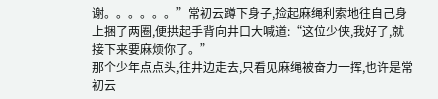谢。。。。。。”常初云蹲下身子,捡起麻绳利索地往自己身上捆了两圈,便拱起手背向井口大喊道:“这位少侠,我好了,就接下来要麻烦你了。”
那个少年点点头,往井边走去,只看见麻绳被奋力一挥,也许是常初云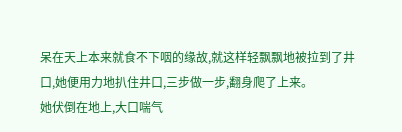呆在天上本来就食不下咽的缘故,就这样轻飘飘地被拉到了井口,她便用力地扒住井口,三步做一步,翻身爬了上来。
她伏倒在地上,大口喘气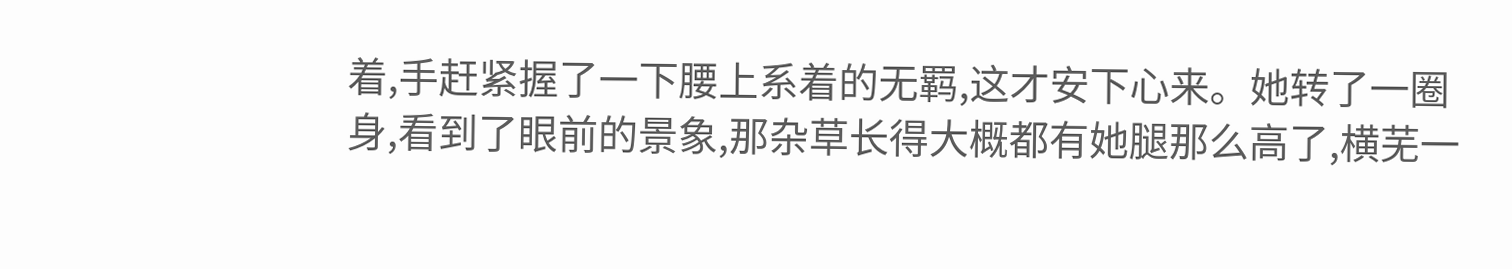着,手赶紧握了一下腰上系着的无羁,这才安下心来。她转了一圈身,看到了眼前的景象,那杂草长得大概都有她腿那么高了,横芜一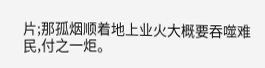片;那孤烟顺着地上业火大概要吞噬难民,付之一炬。